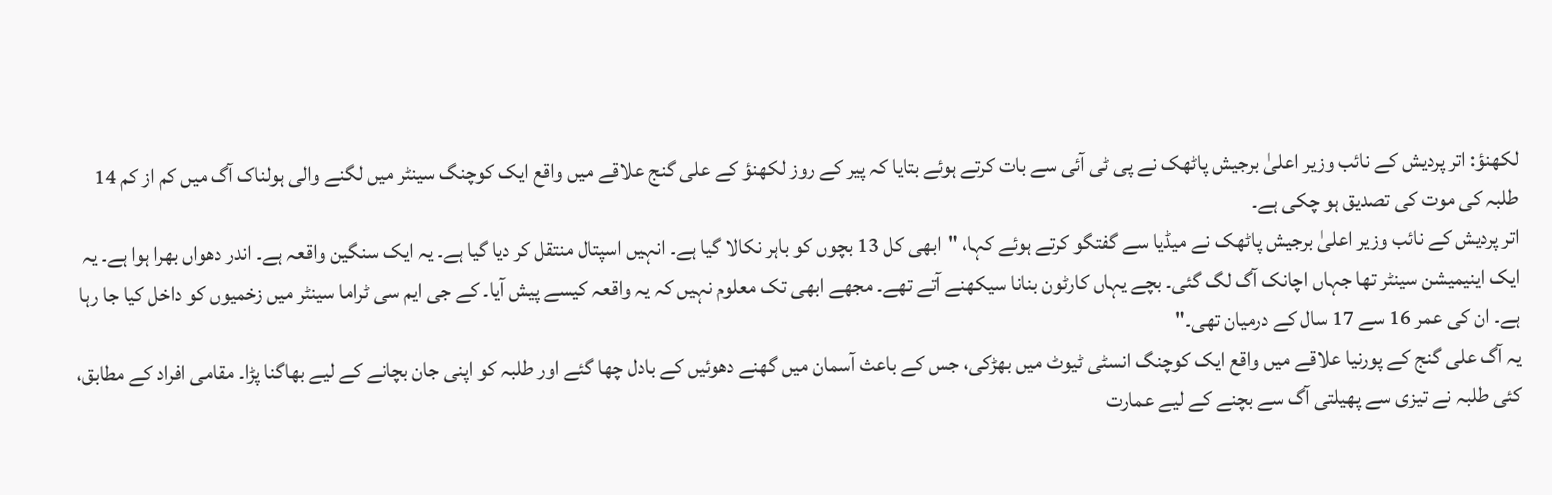لکھنؤ: اتر پردیش کے نائب وزیر اعلیٰ برجیش پاٹھک نے پی ٹی آئی سے بات کرتے ہوئے بتایا کہ پیر کے روز لکھنؤ کے علی گنج علاقے میں واقع ایک کوچنگ سینٹر میں لگنے والی ہولناک آگ میں کم از کم 14 طلبہ کی موت کی تصدیق ہو چکی ہے۔
اتر پردیش کے نائب وزیر اعلیٰ برجیش پاٹھک نے میڈیا سے گفتگو کرتے ہوئے کہا، "ابھی کل 13 بچوں کو باہر نکالا گیا ہے۔ انہیں اسپتال منتقل کر دیا گیا ہے۔ یہ ایک سنگین واقعہ ہے۔ اندر دھواں بھرا ہوا ہے۔ یہ ایک اینیمیشن سینٹر تھا جہاں اچانک آگ لگ گئی۔ بچے یہاں کارٹون بنانا سیکھنے آتے تھے۔ مجھے ابھی تک معلوم نہیں کہ یہ واقعہ کیسے پیش آیا۔ کے جی ایم سی ٹراما سینٹر میں زخمیوں کو داخل کیا جا رہا ہے۔ ان کی عمر 16 سے 17 سال کے درمیان تھی۔"
یہ آگ علی گنج کے پورنیا علاقے میں واقع ایک کوچنگ انسٹی ٹیوٹ میں بھڑکی، جس کے باعث آسمان میں گھنے دھوئیں کے بادل چھا گئے اور طلبہ کو اپنی جان بچانے کے لیے بھاگنا پڑا۔ مقامی افراد کے مطابق، کئی طلبہ نے تیزی سے پھیلتی آگ سے بچنے کے لیے عمارت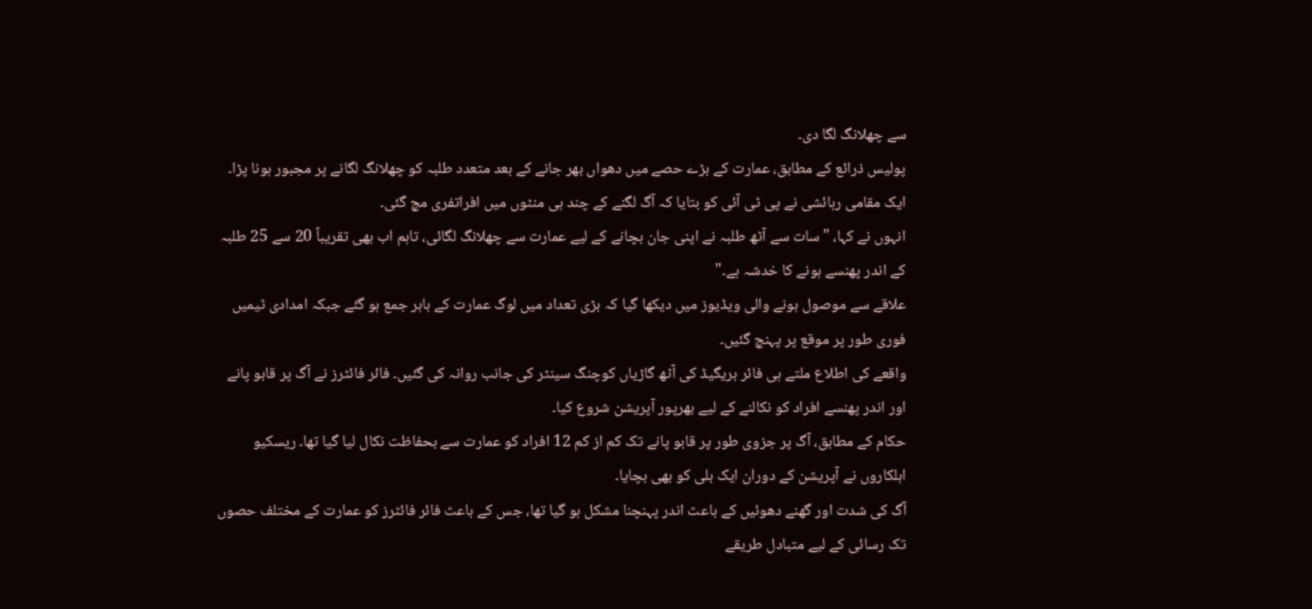سے چھلانگ لگا دی۔
پولیس ذرائع کے مطابق، عمارت کے بڑے حصے میں دھواں بھر جانے کے بعد متعدد طلبہ کو چھلانگ لگانے پر مجبور ہونا پڑا۔ ایک مقامی رہائشی نے پی ٹی آئی کو بتایا کہ آگ لگنے کے چند ہی منٹوں میں افراتفری مچ گئی۔
انہوں نے کہا، "سات سے آٹھ طلبہ نے اپنی جان بچانے کے لیے عمارت سے چھلانگ لگائی، تاہم اب بھی تقریباً 20 سے 25 طلبہ کے اندر پھنسے ہونے کا خدشہ ہے۔"
علاقے سے موصول ہونے والی ویڈیوز میں دیکھا گیا کہ بڑی تعداد میں لوگ عمارت کے باہر جمع ہو گئے جبکہ امدادی ٹیمیں فوری طور پر موقع پر پہنچ گئیں۔
واقعے کی اطلاع ملتے ہی فائر بریگیڈ کی آٹھ گاڑیاں کوچنگ سینٹر کی جانب روانہ کی گئیں۔ فائر فائٹرز نے آگ پر قابو پانے اور اندر پھنسے افراد کو نکالنے کے لیے بھرپور آپریشن شروع کیا۔
حکام کے مطابق، آگ پر جزوی طور پر قابو پانے تک کم از کم 12 افراد کو عمارت سے بحفاظت نکال لیا گیا تھا۔ ریسکیو اہلکاروں نے آپریشن کے دوران ایک بلی کو بھی بچایا۔
آگ کی شدت اور گھنے دھوئیں کے باعث اندر پہنچنا مشکل ہو گیا تھا، جس کے باعث فائر فائٹرز کو عمارت کے مختلف حصوں تک رسائی کے لیے متبادل طریقے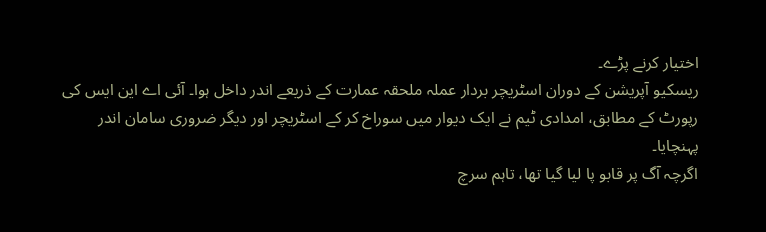اختیار کرنے پڑے۔
ریسکیو آپریشن کے دوران اسٹریچر بردار عملہ ملحقہ عمارت کے ذریعے اندر داخل ہوا۔ آئی اے این ایس کی رپورٹ کے مطابق، امدادی ٹیم نے ایک دیوار میں سوراخ کر کے اسٹریچر اور دیگر ضروری سامان اندر پہنچایا۔
اگرچہ آگ پر قابو پا لیا گیا تھا، تاہم سرچ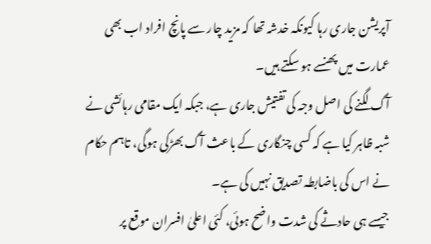آپریشن جاری رہا کیونکہ خدشہ تھا کہ مزید چار سے پانچ افراد اب بھی عمارت میں پھنسے ہو سکتے ہیں۔
آگ لگنے کی اصل وجہ کی تفتیش جاری ہے، جبکہ ایک مقامی رہائشی نے شبہ ظاہر کیا ہے کہ کسی چنگاری کے باعث آگ بھڑکی ہوگی، تاہم حکام نے اس کی باضابطہ تصدیق نہیں کی ہے۔
جیسے ہی حادثے کی شدت واضح ہوئی، کئی اعلیٰ افسران موقع پر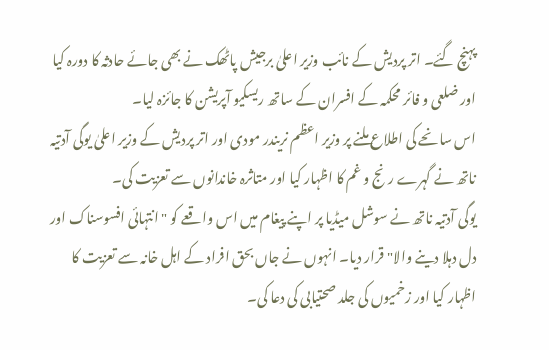پہنچ گئے۔ اتر پردیش کے نائب وزیر اعلیٰ برجیش پاٹھک نے بھی جائے حادثہ کا دورہ کیا اور ضلعی و فائر محکمہ کے افسران کے ساتھ ریسکیو آپریشن کا جائزہ لیا۔
اس سانحے کی اطلاع ملنے پر وزیر اعظم نریندر مودی اور اتر پردیش کے وزیر اعلیٰ یوگی آدتیہ ناتھ نے گہرے رنج و غم کا اظہار کیا اور متاثرہ خاندانوں سے تعزیت کی۔
یوگی آدتیہ ناتھ نے سوشل میڈیا پر اپنے پیغام میں اس واقعے کو "انتہائی افسوسناک اور دل دہلا دینے والا" قرار دیا۔ انہوں نے جاں بحق افراد کے اہل خانہ سے تعزیت کا اظہار کیا اور زخمیوں کی جلد صحتیابی کی دعا کی۔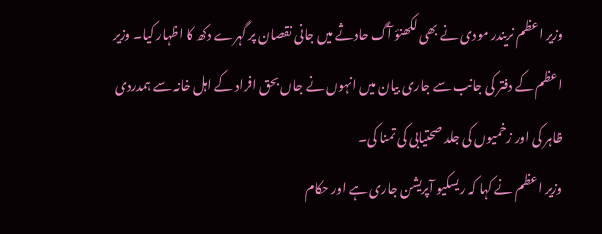وزیر اعظم نریندر مودی نے بھی لکھنؤ آگ حادثے میں جانی نقصان پر گہرے دکھ کا اظہار کیا۔ وزیر اعظم کے دفتر کی جانب سے جاری بیان میں انہوں نے جاں بحق افراد کے اہل خانہ سے ہمدردی ظاہر کی اور زخمیوں کی جلد صحتیابی کی تمنا کی۔
وزیر اعظم نے کہا کہ ریسکیو آپریشن جاری ہے اور حکام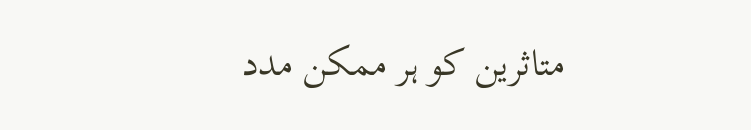متاثرین کو ہر ممکن مدد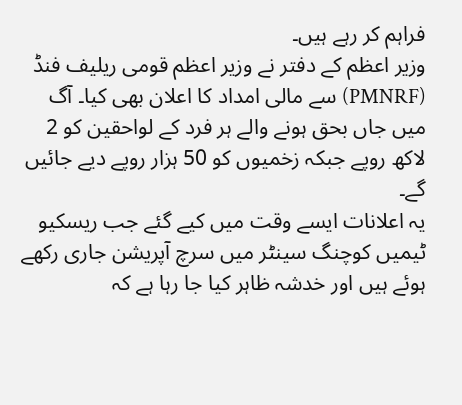فراہم کر رہے ہیں۔
وزیر اعظم کے دفتر نے وزیر اعظم قومی ریلیف فنڈ (PMNRF) سے مالی امداد کا اعلان بھی کیا۔ آگ میں جاں بحق ہونے والے ہر فرد کے لواحقین کو 2 لاکھ روپے جبکہ زخمیوں کو 50 ہزار روپے دیے جائیں گے۔
یہ اعلانات ایسے وقت میں کیے گئے جب ریسکیو ٹیمیں کوچنگ سینٹر میں سرچ آپریشن جاری رکھے ہوئے ہیں اور خدشہ ظاہر کیا جا رہا ہے کہ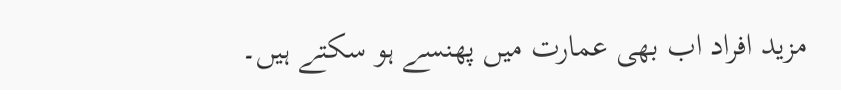مزید افراد اب بھی عمارت میں پھنسے ہو سکتے ہیں۔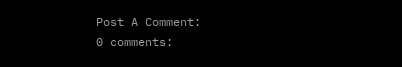Post A Comment:
0 comments: